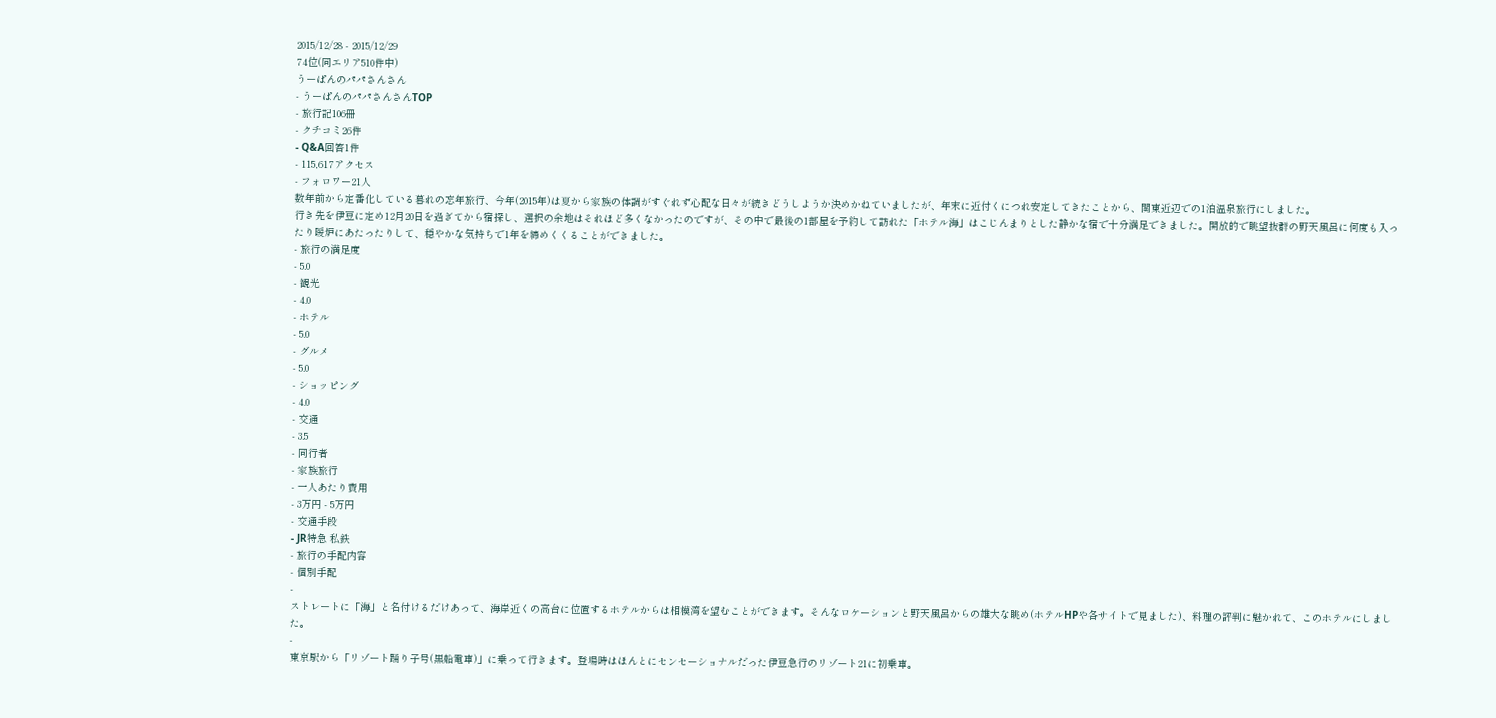2015/12/28 - 2015/12/29
74位(同エリア510件中)
うーぱんのパパさんさん
- うーぱんのパパさんさんTOP
- 旅行記106冊
- クチコミ26件
- Q&A回答1件
- 115,617アクセス
- フォロワー21人
数年前から定番化している暮れの忘年旅行、今年(2015年)は夏から家族の体調がすぐれず心配な日々が続きどうしようか決めかねていましたが、年末に近付くにつれ安定してきたことから、関東近辺での1泊温泉旅行にしました。
行き先を伊豆に定め12月20日を過ぎてから宿探し、選択の余地はそれほど多くなかったのですが、その中で最後の1部屋を予約して訪れた「ホテル海」はこじんまりとした静かな宿で十分満足できました。開放的で眺望抜群の野天風呂に何度も入ったり暖炉にあたったりして、穏やかな気持ちで1年を締めくくることができました。
- 旅行の満足度
- 5.0
- 観光
- 4.0
- ホテル
- 5.0
- グルメ
- 5.0
- ショッピング
- 4.0
- 交通
- 3.5
- 同行者
- 家族旅行
- 一人あたり費用
- 3万円 - 5万円
- 交通手段
- JR特急 私鉄
- 旅行の手配内容
- 個別手配
-
ストレートに「海」と名付けるだけあって、海岸近くの高台に位置するホテルからは相模湾を望むことができます。そんなロケーションと野天風呂からの雄大な眺め(ホテルHPや各サイトで見ました)、料理の評判に魅かれて、このホテルにしました。
-
東京駅から「リゾート踊り子号(黒船電車)」に乗って行きます。登場時はほんとにセンセーショナルだった伊豆急行のリゾート21に初乗車。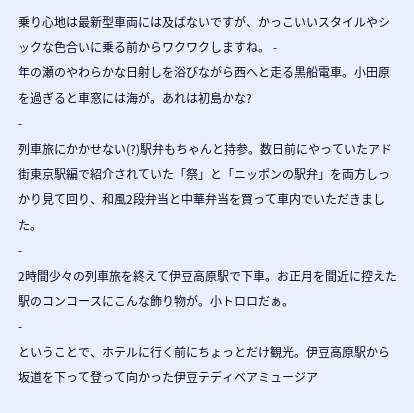乗り心地は最新型車両には及ばないですが、かっこいいスタイルやシックな色合いに乗る前からワクワクしますね。 -
年の瀬のやわらかな日射しを浴びながら西へと走る黒船電車。小田原を過ぎると車窓には海が。あれは初島かな?
-
列車旅にかかせない(?)駅弁もちゃんと持参。数日前にやっていたアド街東京駅編で紹介されていた「祭」と「ニッポンの駅弁」を両方しっかり見て回り、和風2段弁当と中華弁当を買って車内でいただきました。
-
2時間少々の列車旅を終えて伊豆高原駅で下車。お正月を間近に控えた駅のコンコースにこんな飾り物が。小トロロだぁ。
-
ということで、ホテルに行く前にちょっとだけ観光。伊豆高原駅から坂道を下って登って向かった伊豆テディベアミュージア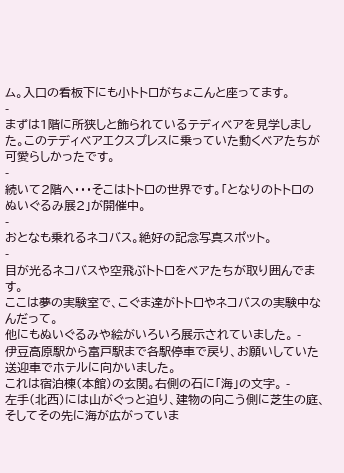ム。入口の看板下にも小トトロがちょこんと座ってます。
-
まずは1階に所狭しと飾られているテディベアを見学しました。このテディベアエクスプレスに乗っていた動くベアたちが可愛らしかったです。
-
続いて2階へ・・・そこはトトロの世界です。「となりのトトロのぬいぐるみ展2」が開催中。
-
おとなも乗れるネコバス。絶好の記念写真スポット。
-
目が光るネコバスや空飛ぶトトロをベアたちが取り囲んでます。
ここは夢の実験室で、こぐま達がトトロやネコバスの実験中なんだって。
他にもぬいぐるみや絵がいろいろ展示されていました。 -
伊豆高原駅から富戸駅まで各駅停車で戻り、お願いしていた送迎車でホテルに向かいました。
これは宿泊棟(本館)の玄関。右側の石に「海」の文字。 -
左手(北西)には山がぐっと迫り、建物の向こう側に芝生の庭、そしてその先に海が広がっていま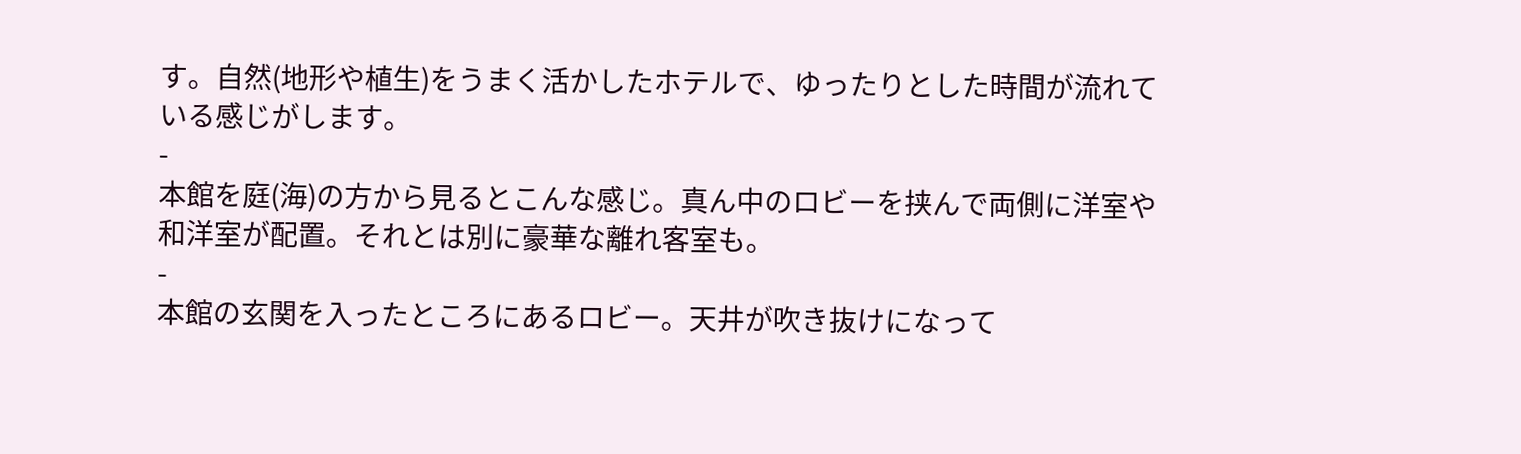す。自然(地形や植生)をうまく活かしたホテルで、ゆったりとした時間が流れている感じがします。
-
本館を庭(海)の方から見るとこんな感じ。真ん中のロビーを挟んで両側に洋室や和洋室が配置。それとは別に豪華な離れ客室も。
-
本館の玄関を入ったところにあるロビー。天井が吹き抜けになって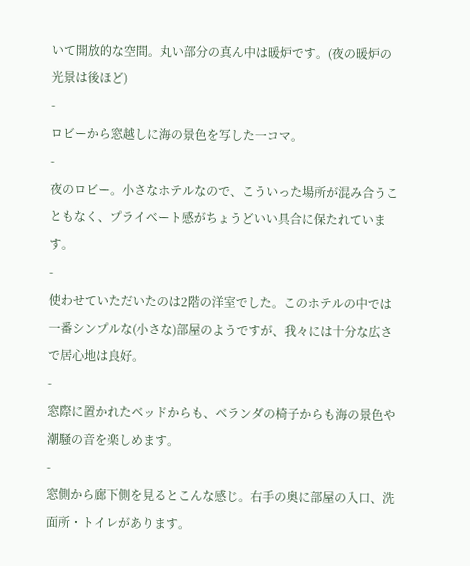いて開放的な空間。丸い部分の真ん中は暖炉です。(夜の暖炉の光景は後ほど)
-
ロビーから窓越しに海の景色を写した一コマ。
-
夜のロビー。小さなホテルなので、こういった場所が混み合うこともなく、プライベート感がちょうどいい具合に保たれています。
-
使わせていただいたのは2階の洋室でした。このホテルの中では一番シンプルな(小さな)部屋のようですが、我々には十分な広さで居心地は良好。
-
窓際に置かれたベッドからも、ベランダの椅子からも海の景色や潮騒の音を楽しめます。
-
窓側から廊下側を見るとこんな感じ。右手の奥に部屋の入口、洗面所・トイレがあります。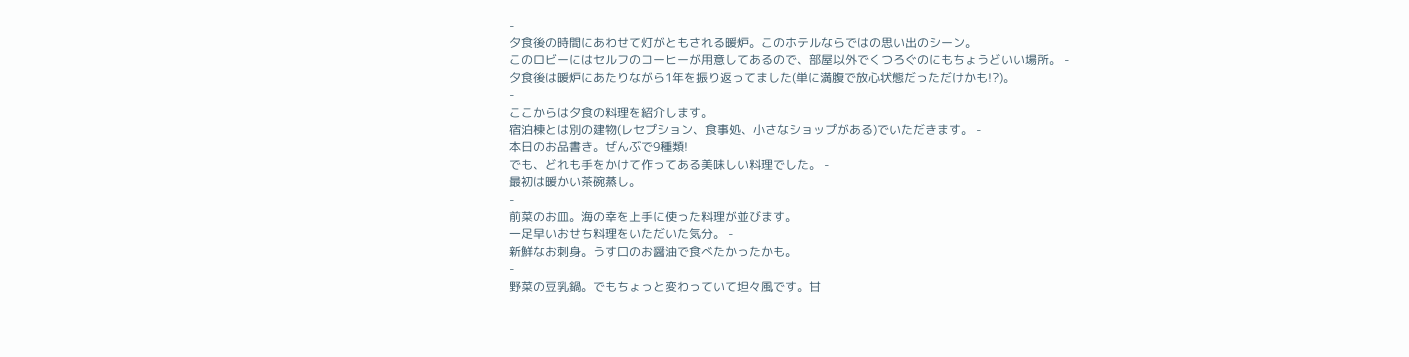-
夕食後の時間にあわせて灯がともされる暖炉。このホテルならではの思い出のシーン。
このロビーにはセルフのコーヒーが用意してあるので、部屋以外でくつろぐのにもちょうどいい場所。 -
夕食後は暖炉にあたりながら1年を振り返ってました(単に満腹で放心状態だっただけかも!?)。
-
ここからは夕食の料理を紹介します。
宿泊棟とは別の建物(レセプション、食事処、小さなショップがある)でいただきます。 -
本日のお品書き。ぜんぶで9種類!
でも、どれも手をかけて作ってある美味しい料理でした。 -
最初は暖かい茶碗蒸し。
-
前菜のお皿。海の幸を上手に使った料理が並びます。
一足早いおせち料理をいただいた気分。 -
新鮮なお刺身。うす口のお醤油で食べたかったかも。
-
野菜の豆乳鍋。でもちょっと変わっていて坦々風です。甘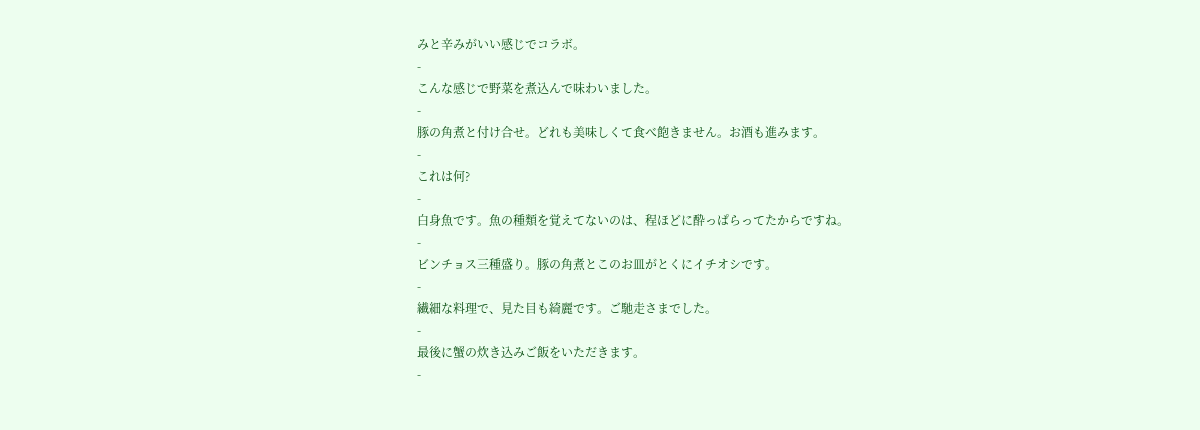みと辛みがいい感じでコラボ。
-
こんな感じで野菜を煮込んで味わいました。
-
豚の角煮と付け合せ。どれも美味しくて食べ飽きません。お酒も進みます。
-
これは何?
-
白身魚です。魚の種類を覚えてないのは、程ほどに酔っぱらってたからですね。
-
ビンチョス三種盛り。豚の角煮とこのお皿がとくにイチオシです。
-
繊細な料理で、見た目も綺麗です。ご馳走さまでした。
-
最後に蟹の炊き込みご飯をいただきます。
-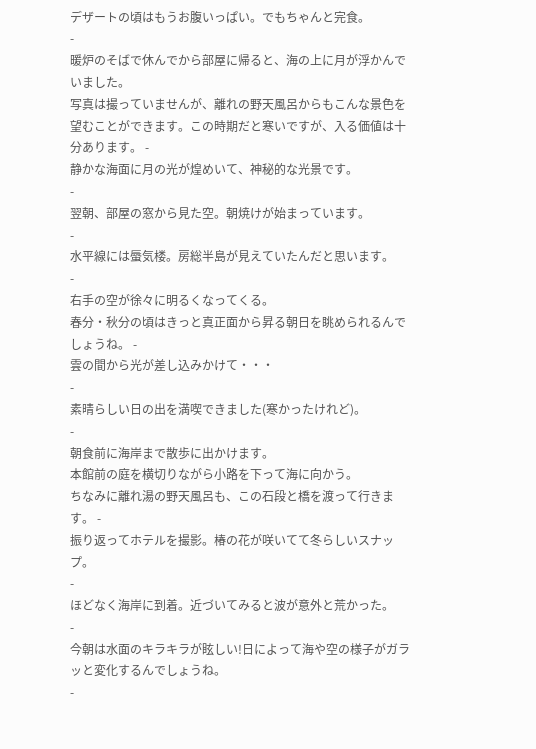デザートの頃はもうお腹いっぱい。でもちゃんと完食。
-
暖炉のそばで休んでから部屋に帰ると、海の上に月が浮かんでいました。
写真は撮っていませんが、離れの野天風呂からもこんな景色を望むことができます。この時期だと寒いですが、入る価値は十分あります。 -
静かな海面に月の光が煌めいて、神秘的な光景です。
-
翌朝、部屋の窓から見た空。朝焼けが始まっています。
-
水平線には蜃気楼。房総半島が見えていたんだと思います。
-
右手の空が徐々に明るくなってくる。
春分・秋分の頃はきっと真正面から昇る朝日を眺められるんでしょうね。 -
雲の間から光が差し込みかけて・・・
-
素晴らしい日の出を満喫できました(寒かったけれど)。
-
朝食前に海岸まで散歩に出かけます。
本館前の庭を横切りながら小路を下って海に向かう。
ちなみに離れ湯の野天風呂も、この石段と橋を渡って行きます。 -
振り返ってホテルを撮影。椿の花が咲いてて冬らしいスナップ。
-
ほどなく海岸に到着。近づいてみると波が意外と荒かった。
-
今朝は水面のキラキラが眩しい!日によって海や空の様子がガラッと変化するんでしょうね。
-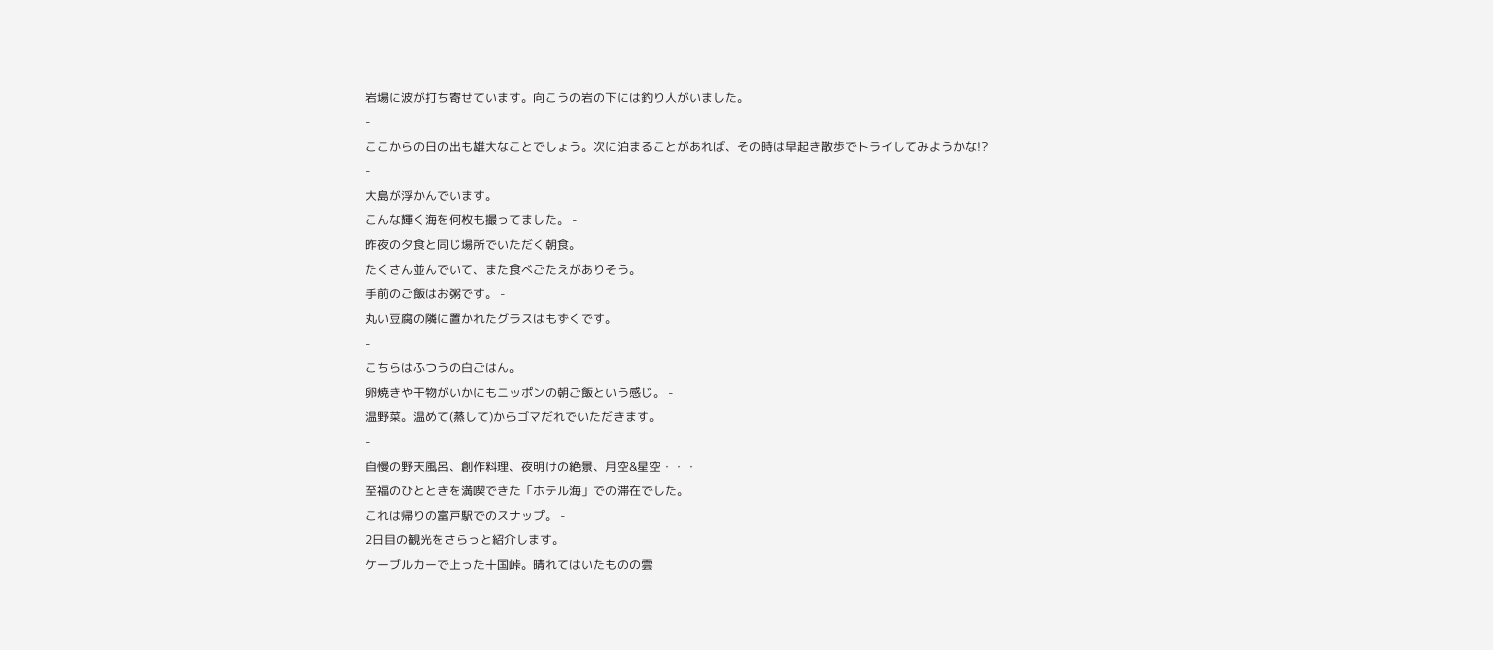岩場に波が打ち寄せています。向こうの岩の下には釣り人がいました。
-
ここからの日の出も雄大なことでしょう。次に泊まることがあれば、その時は早起き散歩でトライしてみようかな!?
-
大島が浮かんでいます。
こんな輝く海を何枚も撮ってました。 -
昨夜の夕食と同じ場所でいただく朝食。
たくさん並んでいて、また食べごたえがありそう。
手前のご飯はお粥です。 -
丸い豆腐の隣に置かれたグラスはもずくです。
-
こちらはふつうの白ごはん。
卵焼きや干物がいかにもニッポンの朝ご飯という感じ。 -
温野菜。温めて(蒸して)からゴマだれでいただきます。
-
自慢の野天風呂、創作料理、夜明けの絶景、月空&星空・・・
至福のひとときを満喫できた「ホテル海」での滞在でした。
これは帰りの富戸駅でのスナップ。 -
2日目の観光をさらっと紹介します。
ケーブルカーで上った十国峠。晴れてはいたものの雲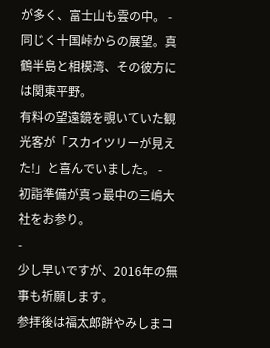が多く、富士山も雲の中。 -
同じく十国峠からの展望。真鶴半島と相模湾、その彼方には関東平野。
有料の望遠鏡を覗いていた観光客が「スカイツリーが見えた!」と喜んでいました。 -
初詣準備が真っ最中の三嶋大社をお参り。
-
少し早いですが、2016年の無事も祈願します。
参拝後は福太郎餅やみしまコ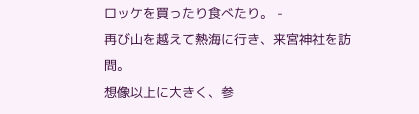ロッケを買ったり食べたり。 -
再び山を越えて熱海に行き、来宮神社を訪問。
想像以上に大きく、参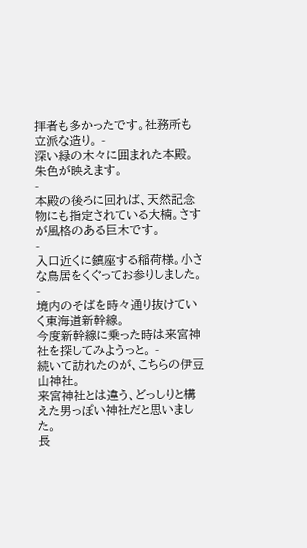拝者も多かったです。社務所も立派な造り。 -
深い緑の木々に囲まれた本殿。朱色が映えます。
-
本殿の後ろに回れば、天然記念物にも指定されている大楠。さすが風格のある巨木です。
-
入口近くに鎮座する稲荷様。小さな鳥居をくぐってお参りしました。
-
境内のそばを時々通り抜けていく東海道新幹線。
今度新幹線に乗った時は来宮神社を探してみようっと。 -
続いて訪れたのが、こちらの伊豆山神社。
来宮神社とは違う、どっしりと構えた男っぽい神社だと思いました。
長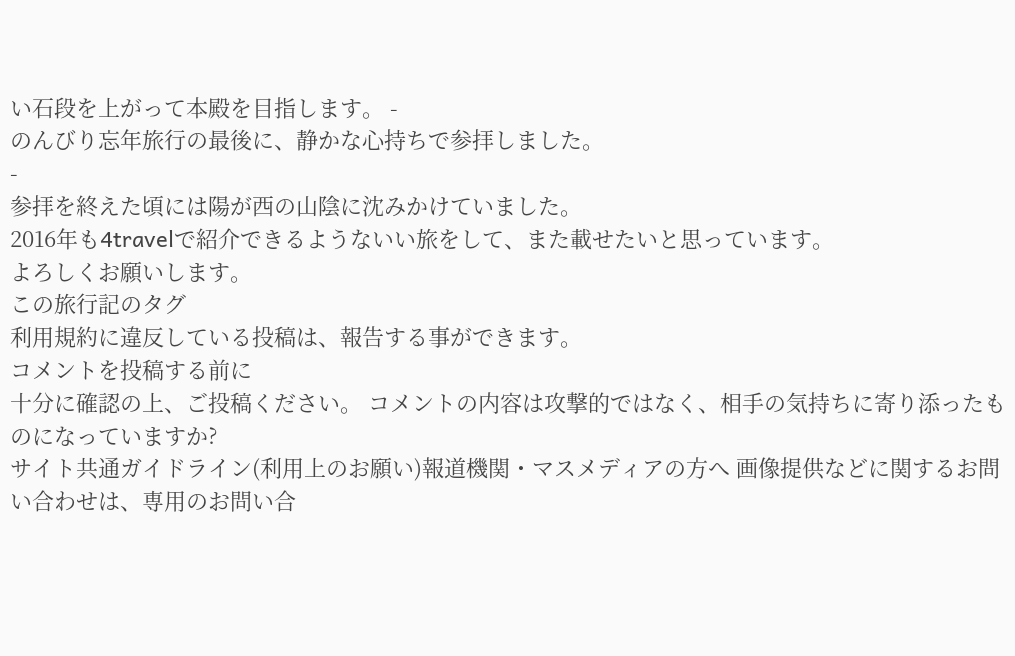い石段を上がって本殿を目指します。 -
のんびり忘年旅行の最後に、静かな心持ちで参拝しました。
-
参拝を終えた頃には陽が西の山陰に沈みかけていました。
2016年も4travelで紹介できるようないい旅をして、また載せたいと思っています。
よろしくお願いします。
この旅行記のタグ
利用規約に違反している投稿は、報告する事ができます。
コメントを投稿する前に
十分に確認の上、ご投稿ください。 コメントの内容は攻撃的ではなく、相手の気持ちに寄り添ったものになっていますか?
サイト共通ガイドライン(利用上のお願い)報道機関・マスメディアの方へ 画像提供などに関するお問い合わせは、専用のお問い合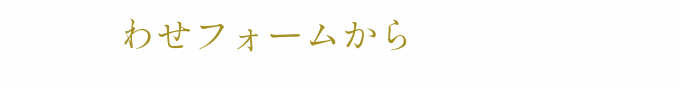わせフォームから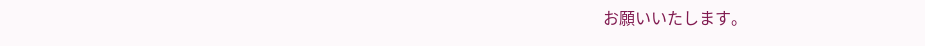お願いいたします。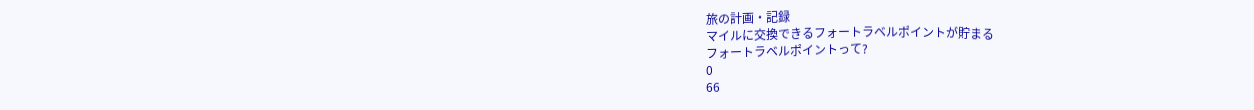旅の計画・記録
マイルに交換できるフォートラベルポイントが貯まる
フォートラベルポイントって?
0
66